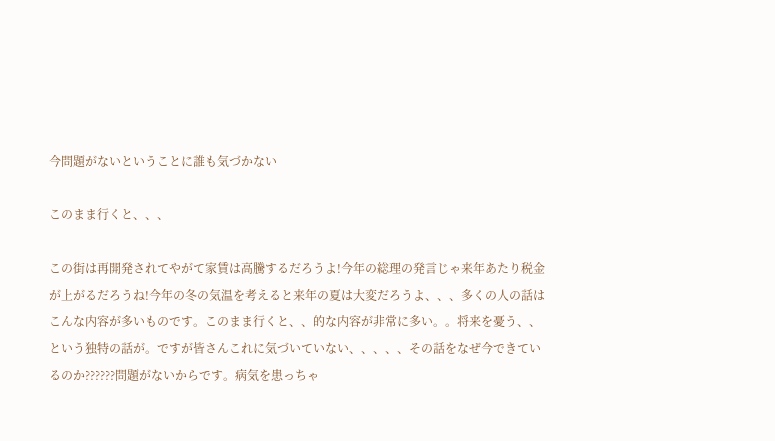今問題がないということに誰も気づかない

このまま行くと、、、

この街は再開発されてやがて家賃は高騰するだろうよ!今年の総理の発言じゃ来年あたり税金が上がるだろうね!今年の冬の気温を考えると来年の夏は大変だろうよ、、、多くの人の話はこんな内容が多いものです。このまま行くと、、的な内容が非常に多い。。将来を憂う、、という独特の話が。ですが皆さんこれに気づいていない、、、、、その話をなぜ今できているのか??????問題がないからです。病気を患っちゃ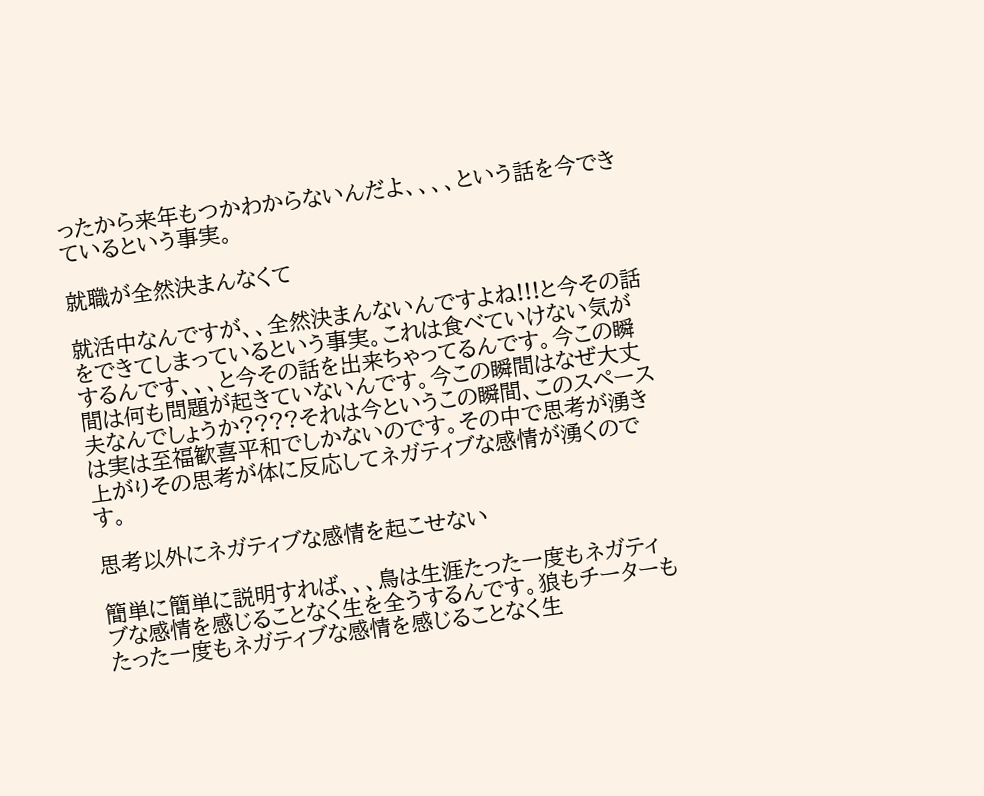ったから来年もつかわからないんだよ、、、、という話を今できているという事実。

就職が全然決まんなくて

就活中なんですが、、全然決まんないんですよね!!!と今その話をできてしまっているという事実。これは食べていけない気がするんです、、、と今その話を出来ちゃってるんです。今この瞬間は何も問題が起きていないんです。今この瞬間はなぜ大丈夫なんでしょうか????それは今というこの瞬間、このスペースは実は至福歓喜平和でしかないのです。その中で思考が湧き上がりその思考が体に反応してネガティブな感情が湧くのです。

思考以外にネガティブな感情を起こせない

簡単に簡単に説明すれば、、、鳥は生涯たった一度もネガティブな感情を感じることなく生を全うするんです。狼もチーターもたった一度もネガティブな感情を感じることなく生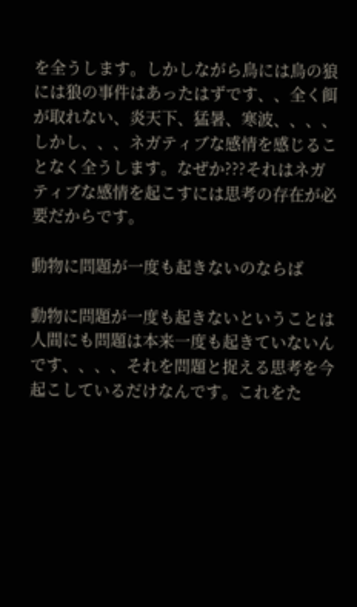を全うします。しかしながら鳥には鳥の狼には狼の事件はあったはずです、、全く餌が取れない、炎天下、猛暑、寒波、、、、しかし、、、ネガティブな感情を感じることなく全うします。なぜか???それはネガティブな感情を起こすには思考の存在が必要だからです。

動物に問題が一度も起きないのならば

動物に問題が一度も起きないということは人間にも問題は本来一度も起きていないんです、、、、それを問題と捉える思考を今起こしているだけなんです。これをた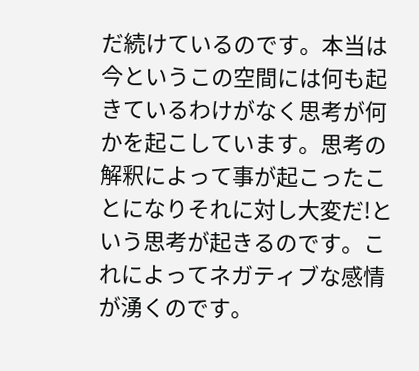だ続けているのです。本当は今というこの空間には何も起きているわけがなく思考が何かを起こしています。思考の解釈によって事が起こったことになりそれに対し大変だ!という思考が起きるのです。これによってネガティブな感情が湧くのです。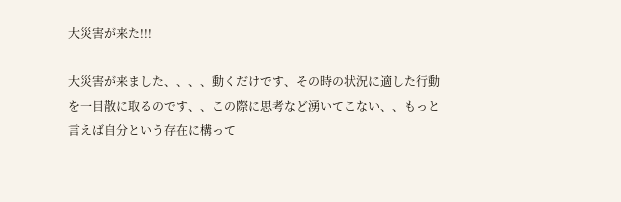大災害が来た!!!

大災害が来ました、、、、動くだけです、その時の状況に適した行動を一目散に取るのです、、この際に思考など湧いてこない、、もっと言えば自分という存在に構って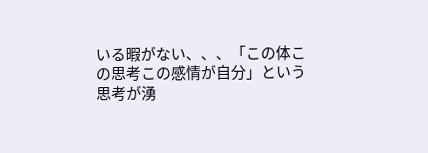いる暇がない、、、「この体この思考この感情が自分」という思考が湧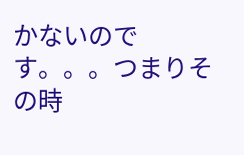かないのです。。。つまりその時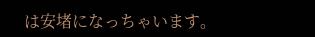は安堵になっちゃいます。